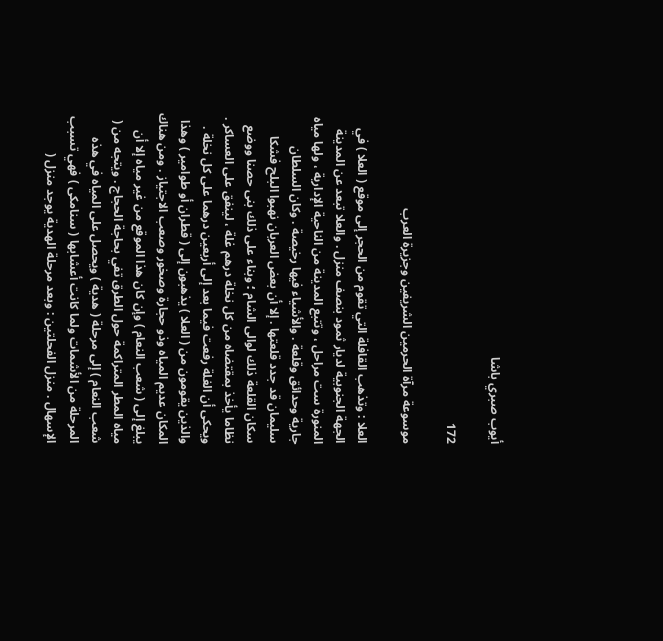أيوب صبري باشا

172

موسوعة مرآة الحرمين الشريفين وجزيرة العرب

العلا : وتذهب القافلة التي تقوم من الحجر إلى موقع ( العلا ) في الجهة الجنوبية لديار ثمود بنصف منزل . والعلا تبعد عن المدينة المنورة ست مراحل ، وتتبع المدينة من الناحية الإدارية ، ولها مياه جارية وحدائق وقلعة . والأشياء فيها رخيصة . وكان السلطان سليمان قد جدد قلعتها . إلا أن بعض العربان نهبوا البلح فشكا سكان القلعة ذلك لوالى الشام ؛ وبناء على ذلك بنى حصنا ووضع نظاما يأخذ بمقتضاه من كل نخلة درهم غلة ، لينفق على العساكر . ويحكى أن الغلة رفعت فيما بعد إلى أربعين درهما على كل نخلة . والذين يقومون من ( العلا ) يذهبون إلى ( قطران أو طوامير ) وهذا المكان عديم المياه وذو حجارة وصخور وصعب الاجتياز . ومن هناك يبلغ إلى ( شعب النعام ) وإن كان هذا الموقع من غير مياه إلا أن مياه المطر المتراكمة حول الطرق تفي بحاجة الحجاج . ويتجه من ( شعب النعام ) إلى مرحلة ( هدية ) ويحصل على المياه في هذه المرحلة من الأشمات ولما كانت أعشابها ( سنامكى ) فهي تسبب الإسهال . منزل الفحلتين : وبعد مرحلة الهدية يوجد منزل (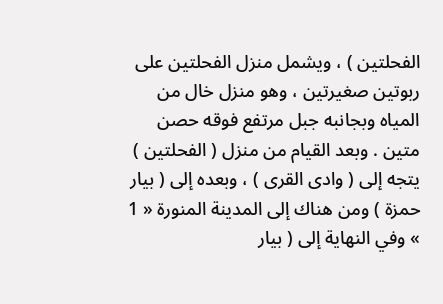الفحلتين ) ، ويشمل منزل الفحلتين على ربوتين صغيرتين ، وهو منزل خال من المياه وبجانبه جبل مرتفع فوقه حصن متين . وبعد القيام من منزل ( الفحلتين ) يتجه إلى ( وادى القرى ) ، وبعده إلى ( بيار حمزة ) ومن هناك إلى المدينة المنورة « 1 » وفي النهاية إلى ( بيار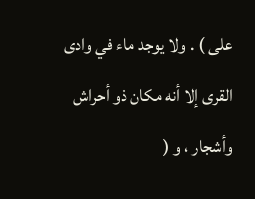على ) . ولا يوجد ماء في وادى القرى إلا أنه مكان ذو أحراش وأشجار ، و (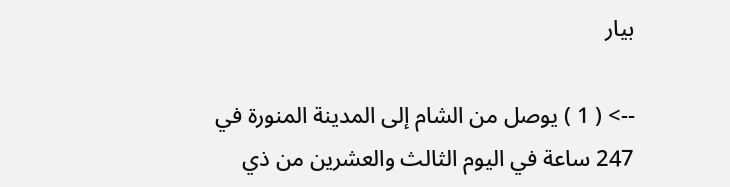بيار

--> ( 1 ) يوصل من الشام إلى المدينة المنورة في 247 ساعة في اليوم الثالث والعشرين من ذي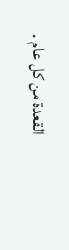القعدة من كل عام .